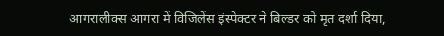आगरालीक्स आगरा में विजिलेंस इंस्पेक्टर ने बिल्डर को मृत दर्शा दिया,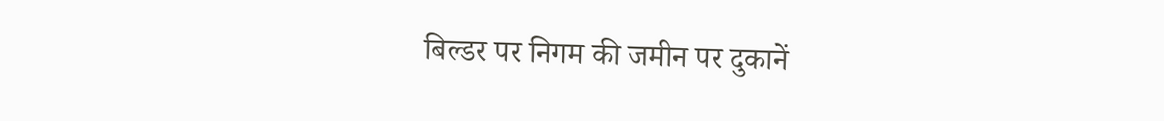बिल्डर पर निगम की जमीन पर दुकानें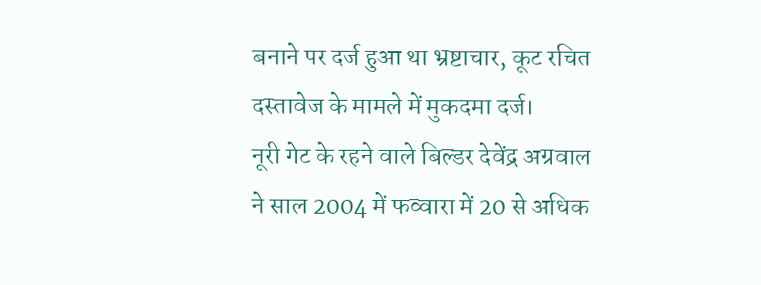बनाने पर दर्ज हुआ था भ्रष्टाचार, कूट रचित दस्तावेज के मामले में मुकदमा दर्ज।
नूरी गेट के रहने वाले बिल्डर देवेंद्र अग्रवाल ने साल 2004 में फव्वारा में 20 से अधिक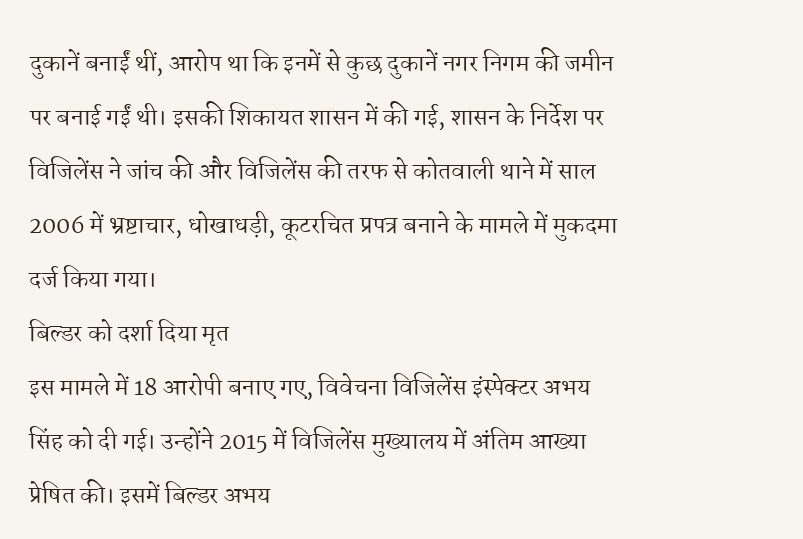दुकानें बनाईं थीं, आरोप था कि इनमें से कुछ दुकानें नगर निगम की जमीन पर बनाई गईं थी। इसकी शिकायत शासन में की गई, शासन के निर्देश पर विजिलेंस ने जांच की और विजिलेंस की तरफ से कोतवाली थाने में साल 2006 में भ्रष्टाचार, धोखाधड़ी, कूटरचित प्रपत्र बनाने के मामले में मुकदमा दर्ज किया गया।
बिल्डर को दर्शा दिया मृत
इस मामले में 18 आरोपी बनाए गए, विवेचना विजिलेंस इंस्पेक्टर अभय सिंह को दी गई। उन्होंने 2015 में विजिलेंस मुख्यालय में अंतिम आख्या प्रेषित की। इसमें बिल्डर अभय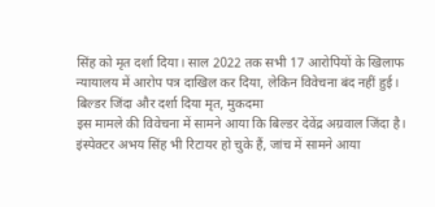सिंह को मृत दर्शा दिया। साल 2022 तक सभी 17 आरोपियों के खिलाफ न्यायालय में आरोप पत्र दाखिल कर दिया, लेकिन विवेचना बंद नहीं हुई।
बिल्डर जिंदा और दर्शा दिया मृत, मुकदमा
इस मामले की विवेचना में सामने आया कि बिल्डर देवेंद्र अग्रवाल जिंदा है। इंस्पेक्टर अभय सिंह भी रिटायर हो चुके हैं, जांच में सामने आया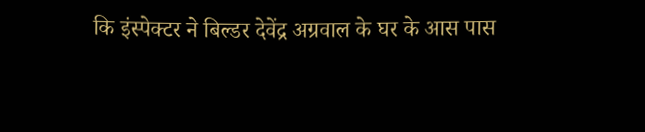कि इंस्पेक्टर ने बिल्डर देवेंद्र अग्रवाल के घर के आस पास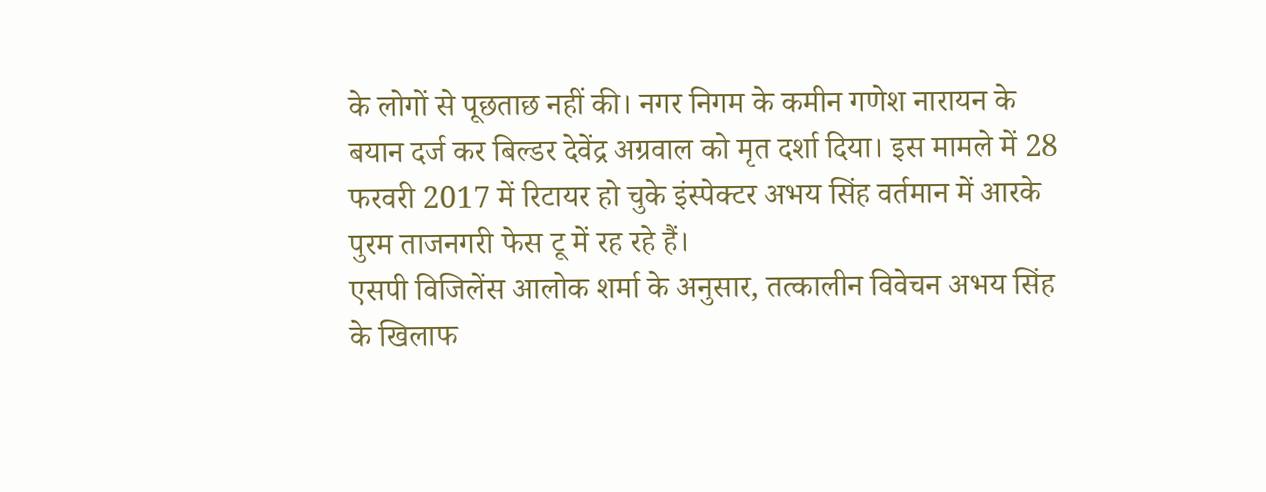के लोगों से पूछताछ नहीं की। नगर निगम के कमीन गणेश नारायन के बयान दर्ज कर बिल्डर देवेंद्र अग्रवाल को मृत दर्शा दिया। इस मामले में 28 फरवरी 2017 में रिटायर हो चुके इंस्पेक्टर अभय सिंह वर्तमान में आरके पुरम ताजनगरी फेस टू में रह रहे हैं।
एसपी विजिलेंस आलोक शर्मा के अनुसार, तत्कालीन विवेचन अभय सिंह के खिलाफ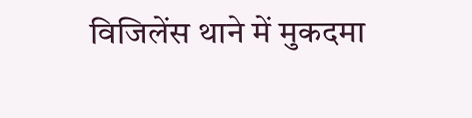विजिलेंस थाने में मुकदमा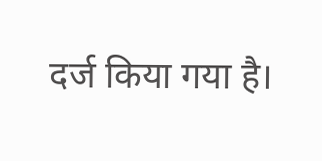दर्ज किया गया है।